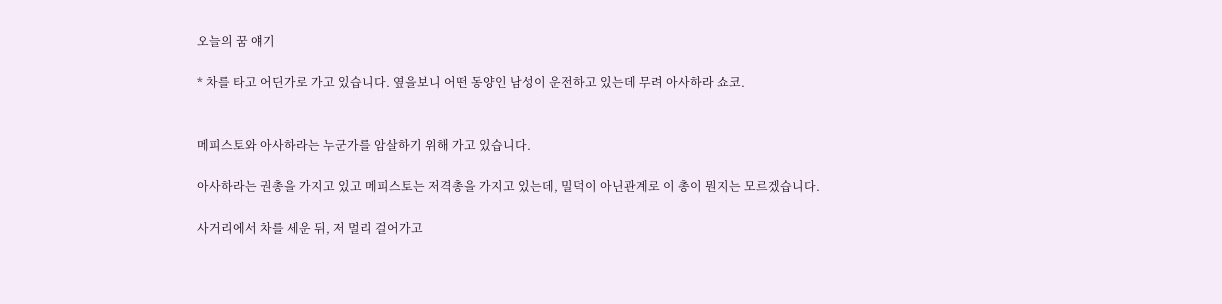오늘의 꿈 얘기

* 차를 타고 어딘가로 가고 있습니다. 옆을보니 어떤 동양인 남성이 운전하고 있는데 무려 아사하라 쇼코.


메피스토와 아사하라는 누군가를 암살하기 위해 가고 있습니다.

아사하라는 권총을 가지고 있고 메피스토는 저격총을 가지고 있는데, 밀덕이 아닌관계로 이 총이 뭔지는 모르겠습니다.

사거리에서 차를 세운 뒤, 저 멀리 걸어가고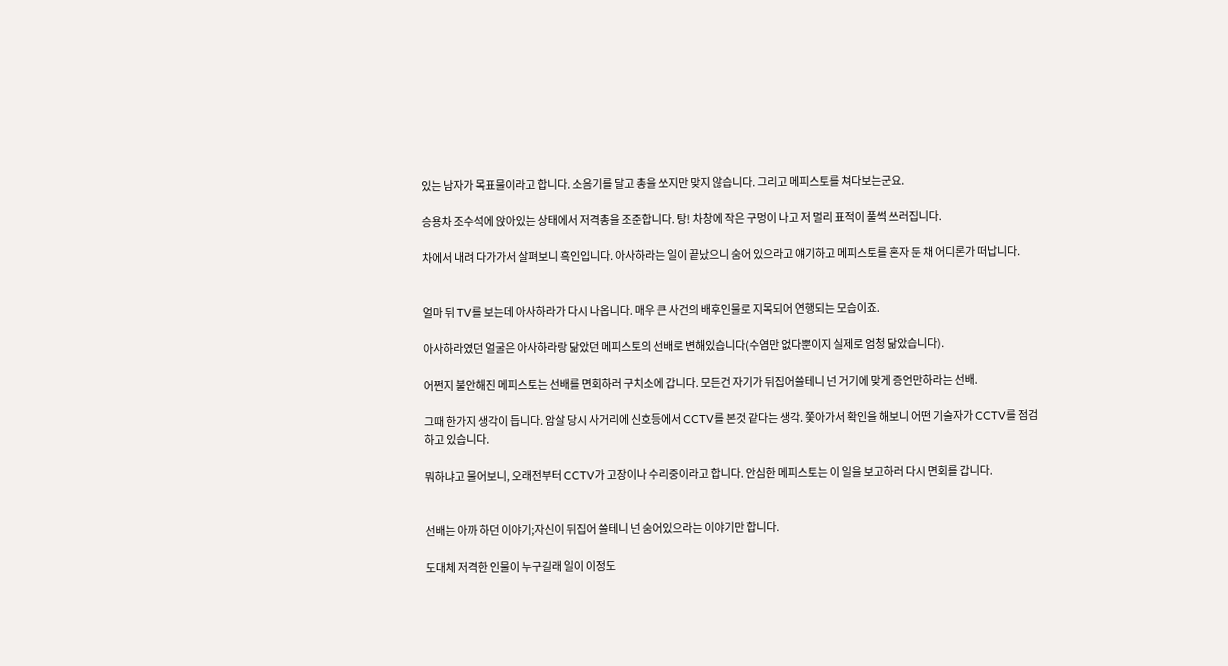있는 남자가 목표물이라고 합니다. 소음기를 달고 총을 쏘지만 맞지 않습니다. 그리고 메피스토를 쳐다보는군요.

승용차 조수석에 앉아있는 상태에서 저격총을 조준합니다. 탕! 차창에 작은 구멍이 나고 저 멀리 표적이 풀썩 쓰러집니다.

차에서 내려 다가가서 살펴보니 흑인입니다. 아사하라는 일이 끝났으니 숨어 있으라고 얘기하고 메피스토를 혼자 둔 채 어디론가 떠납니다.


얼마 뒤 TV를 보는데 아사하라가 다시 나옵니다. 매우 큰 사건의 배후인물로 지목되어 연행되는 모습이죠.

아사하라였던 얼굴은 아사하라랑 닮았던 메피스토의 선배로 변해있습니다(수염만 없다뿐이지 실제로 엄청 닮았습니다).

어쩐지 불안해진 메피스토는 선배를 면회하러 구치소에 갑니다. 모든건 자기가 뒤집어쓸테니 넌 거기에 맞게 증언만하라는 선배.

그때 한가지 생각이 듭니다. 암살 당시 사거리에 신호등에서 CCTV를 본것 같다는 생각. 쫓아가서 확인을 해보니 어떤 기술자가 CCTV를 점검하고 있습니다.

뭐하냐고 물어보니, 오래전부터 CCTV가 고장이나 수리중이라고 합니다. 안심한 메피스토는 이 일을 보고하러 다시 면회를 갑니다.


선배는 아까 하던 이야기;자신이 뒤집어 쓸테니 넌 숨어있으라는 이야기만 합니다.

도대체 저격한 인물이 누구길래 일이 이정도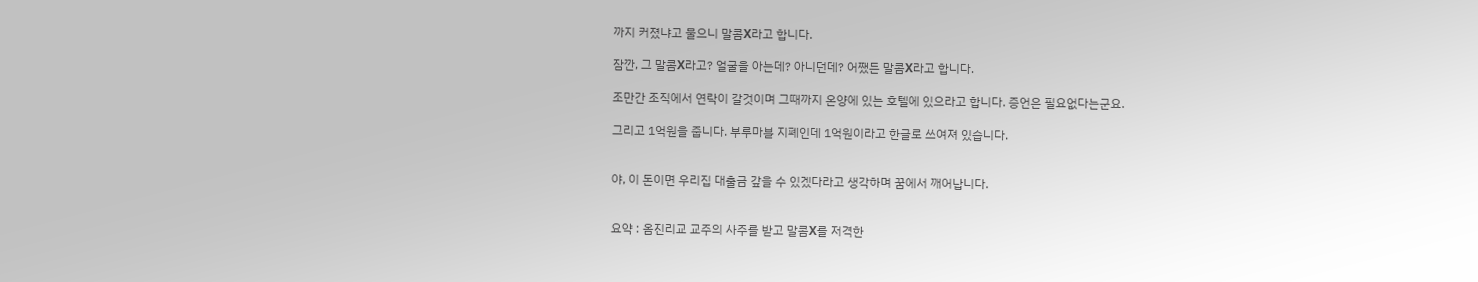까지 커졌냐고 물으니 말콤X라고 합니다.

잠깐, 그 말콤X라고? 얼굴을 아는데? 아니던데? 어쨌든 말콤X라고 합니다.

조만간 조직에서 연락이 갈것이며 그때까지 온양에 있는 호텔에 있으라고 합니다. 증언은 필요없다는군요.

그리고 1억원을 줍니다. 부루마블 지폐인데 1억원이라고 한글로 쓰여져 있습니다.


야, 이 돈이면 우리집 대출금 갚을 수 있겠다라고 생각하며 꿈에서 깨어납니다.


요약 : 옴진리교 교주의 사주를 받고 말콤X를 저격한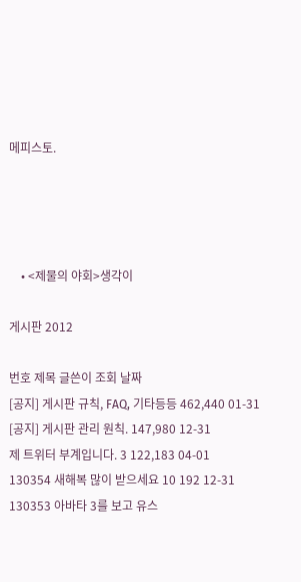메피스토.




    • <제물의 야회>생각이

게시판 2012

번호 제목 글쓴이 조회 날짜
[공지] 게시판 규칙, FAQ, 기타등등 462,440 01-31
[공지] 게시판 관리 원칙. 147,980 12-31
제 트위터 부계입니다. 3 122,183 04-01
130354 새해복 많이 받으세요 10 192 12-31
130353 아바타 3를 보고 유스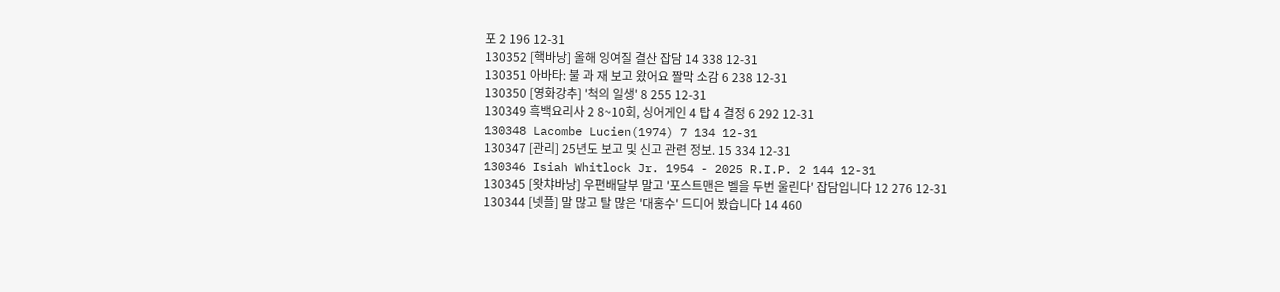포 2 196 12-31
130352 [핵바낭] 올해 잉여질 결산 잡담 14 338 12-31
130351 아바타: 불 과 재 보고 왔어요 짤막 소감 6 238 12-31
130350 [영화강추] '척의 일생' 8 255 12-31
130349 흑백요리사 2 8~10회, 싱어게인 4 탑 4 결정 6 292 12-31
130348 Lacombe Lucien(1974) 7 134 12-31
130347 [관리] 25년도 보고 및 신고 관련 정보. 15 334 12-31
130346 Isiah Whitlock Jr. 1954 - 2025 R.I.P. 2 144 12-31
130345 [왓챠바낭] 우편배달부 말고 '포스트맨은 벨을 두번 울린다' 잡담입니다 12 276 12-31
130344 [넷플] 말 많고 탈 많은 '대홍수' 드디어 봤습니다 14 460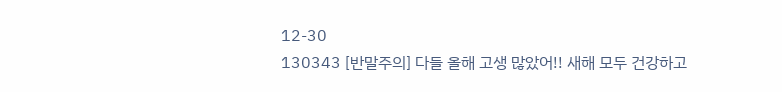12-30
130343 [반말주의] 다들 올해 고생 많았어!! 새해 모두 건강하고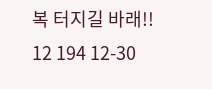복 터지길 바래!! 12 194 12-30